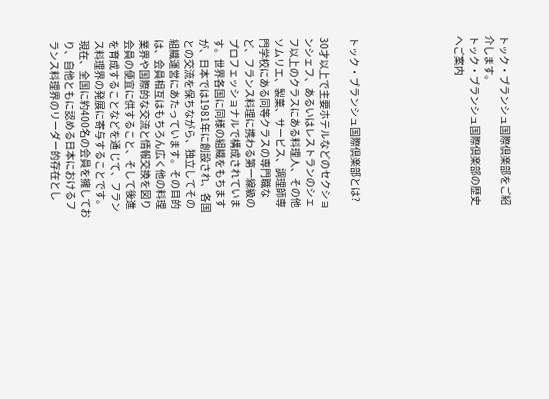トック・ブランシュ国際倶楽部をご紹介します。
トック・ブランシュ国際倶楽部の歴史へご案内






トック・ブランシュ国際倶楽部とは?

30才以上で主要ホテルなどのセクションシェフ、あるいはレストランのシェフ以上のクラスにある料理人、その他ソムリエ、製菓、サービス、調理師専門学校にある同等クラスの専門職など、フランス料理に携わる第一線級のプロフェッショナルで構成されています。世界各国に同様の組織をもちますが、日本では1981年に創設され、各国との交流を保ちながら、独立してその組織運営にあたっています。その目的は、会員相互はもちろん広く他の料理業界や国際的な交流と情報交換を図り会員の便宜に供すること、そして後進を育成することなどを通 じて、フランス料理界の発展に寄与することです。現在、全国に約400名の会員を擁しており、自他ともに認める日本におけるフランス料理界のリーダー的存在とし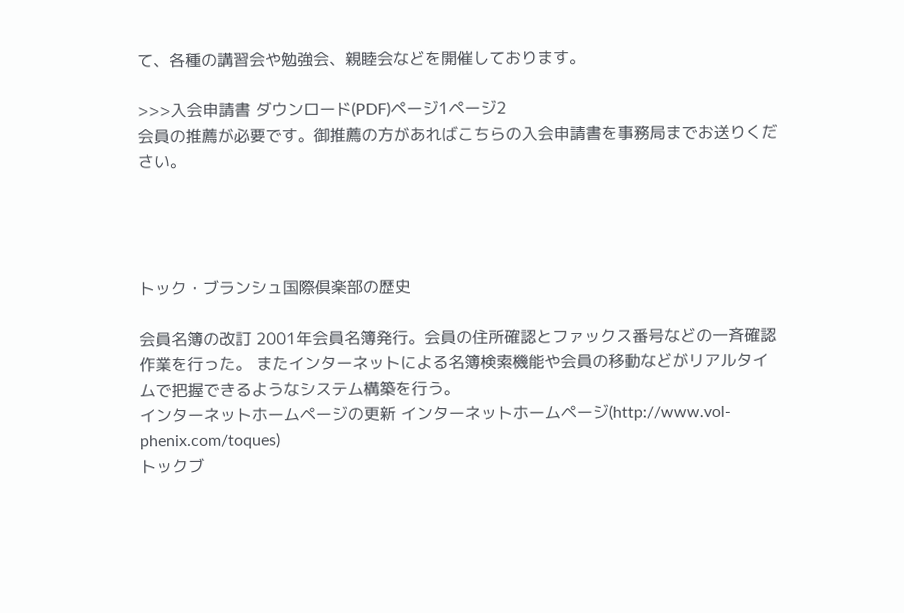て、各種の講習会や勉強会、親睦会などを開催しております。

>>>入会申請書 ダウンロード(PDF)ページ1ページ2
会員の推薦が必要です。御推薦の方があればこちらの入会申請書を事務局までお送りください。




トック・ブランシュ国際倶楽部の歴史

会員名簿の改訂 2001年会員名簿発行。会員の住所確認とファックス番号などの一斉確認作業を行った。 またインターネットによる名簿検索機能や会員の移動などがリアルタイムで把握できるようなシステム構築を行う。
インターネットホームページの更新 インターネットホームページ(http://www.vol-phenix.com/toques)
トックブ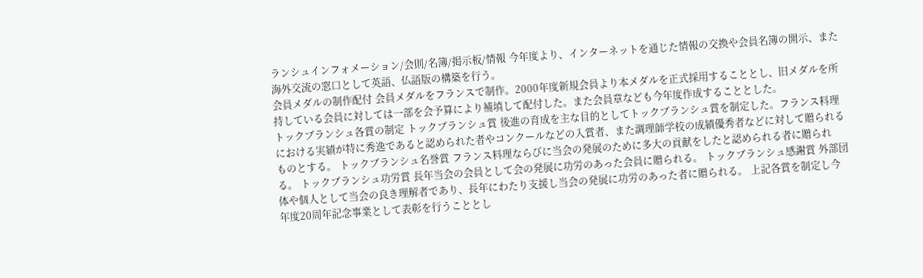ランシュインフォメーション/会則/名簿/掲示板/情報 今年度より、インターネットを通じた情報の交換や会員名簿の開示、また海外交流の窓口として英語、仏語版の構築を行う。
会員メダルの制作配付 会員メダルをフランスで制作。2000年度新規会員より本メダルを正式採用することとし、旧メダルを所持している会員に対しては一部を会予算により補填して配付した。また会員章なども今年度作成することとした。
トックブランシュ各賞の制定 トックブランシュ賞 後進の育成を主な目的としてトックブランシュ賞を制定した。フランス料理における実績が特に秀逸であると認められた者やコンクールなどの入賞者、また調理師学校の成績優秀者などに対して贈られるものとする。 トックブランシュ名誉賞 フランス料理ならびに当会の発展のために多大の貢献をしたと認められる者に贈られる。 トックブランシュ功労賞 長年当会の会員として会の発展に功労のあった会員に贈られる。 トックブランシュ感謝賞 外部団体や個人として当会の良き理解者であり、長年にわたり支援し当会の発展に功労のあった者に贈られる。 上記各賞を制定し今年度20周年記念事業として表彰を行うこととし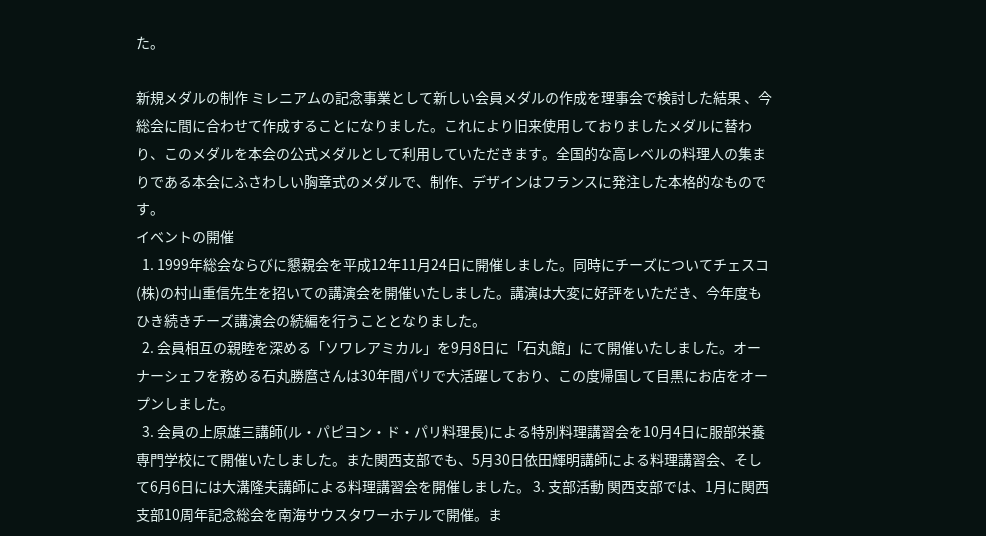た。

新規メダルの制作 ミレニアムの記念事業として新しい会員メダルの作成を理事会で検討した結果 、今総会に間に合わせて作成することになりました。これにより旧来使用しておりましたメダルに替わり、このメダルを本会の公式メダルとして利用していただきます。全国的な高レベルの料理人の集まりである本会にふさわしい胸章式のメダルで、制作、デザインはフランスに発注した本格的なものです。
イベントの開催
  1. 1999年総会ならびに懇親会を平成12年11月24日に開催しました。同時にチーズについてチェスコ(株)の村山重信先生を招いての講演会を開催いたしました。講演は大変に好評をいただき、今年度もひき続きチーズ講演会の続編を行うこととなりました。
  2. 会員相互の親睦を深める「ソワレアミカル」を9月8日に「石丸館」にて開催いたしました。オーナーシェフを務める石丸勝麿さんは30年間パリで大活躍しており、この度帰国して目黒にお店をオープンしました。
  3. 会員の上原雄三講師(ル・パピヨン・ド・パリ料理長)による特別料理講習会を10月4日に服部栄養専門学校にて開催いたしました。また関西支部でも、5月30日依田輝明講師による料理講習会、そして6月6日には大溝隆夫講師による料理講習会を開催しました。 3. 支部活動 関西支部では、1月に関西支部10周年記念総会を南海サウスタワーホテルで開催。ま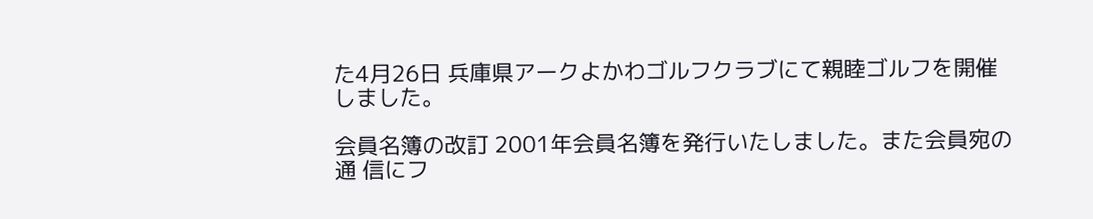た4月26日 兵庫県アークよかわゴルフクラブにて親睦ゴルフを開催しました。

会員名簿の改訂 2001年会員名簿を発行いたしました。また会員宛の通 信にフ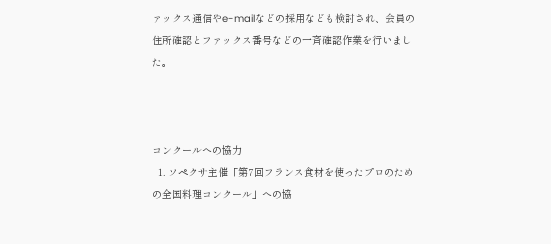ァックス通信やe-mailなどの採用なども検討され、会員の住所確認とファックス番号などの一斉確認作業を行いました。



コンクールへの協力
  1. ソペクサ主催「第7回フランス食材を使ったプロのための全国料理コンクール」への協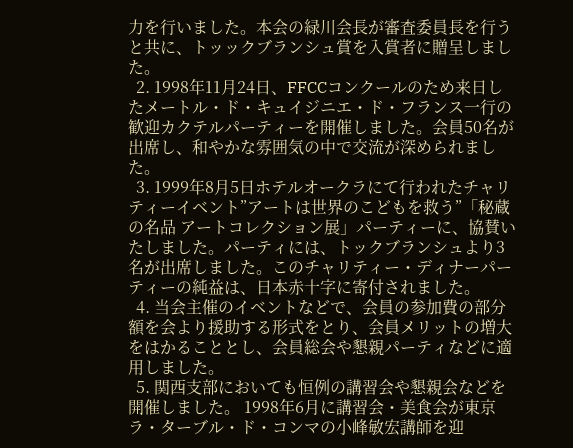力を行いました。本会の緑川会長が審査委員長を行うと共に、トッックブランシュ賞を入賞者に贈呈しました。
  2. 1998年11月24日、FFCCコンクールのため来日したメートル・ド・キュイジニエ・ド・フランス一行の歓迎カクテルパーティーを開催しました。会員50名が出席し、和やかな雰囲気の中で交流が深められました。
  3. 1999年8月5日ホテルオークラにて行われたチャリティーイベント”アートは世界のこどもを救う”「秘蔵の名品 アートコレクション展」パーティーに、協賛いたしました。パーティには、トックブランシュより3名が出席しました。このチャリティー・ディナーパーティーの純益は、日本赤十字に寄付されました。
  4. 当会主催のイベントなどで、会員の参加費の部分額を会より援助する形式をとり、会員メリットの増大をはかることとし、会員総会や懇親パーティなどに適用しました。
  5. 関西支部においても恒例の講習会や懇親会などを開催しました。 1998年6月に講習会・美食会が東京ラ・ターブル・ド・コンマの小峰敏宏講師を迎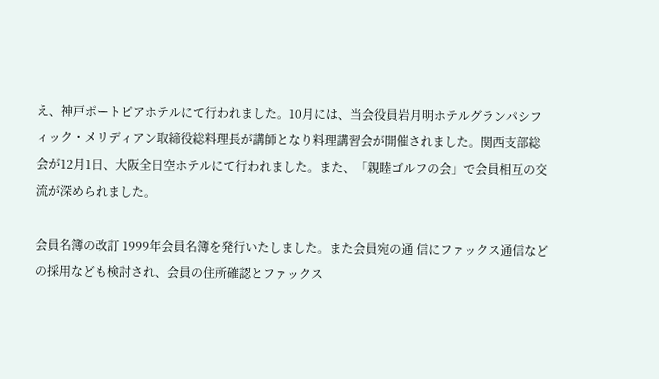え、神戸ポートピアホテルにて行われました。10月には、当会役員岩月明ホテルグランパシフィック・メリディアン取締役総料理長が講師となり料理講習会が開催されました。関西支部総会が12月1日、大阪全日空ホテルにて行われました。また、「親睦ゴルフの会」で会員相互の交流が深められました。

会員名簿の改訂 1999年会員名簿を発行いたしました。また会員宛の通 信にファックス通信などの採用なども検討され、会員の住所確認とファックス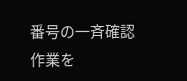番号の一斉確認作業を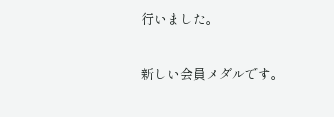行いました。

新しい会員メダルです。